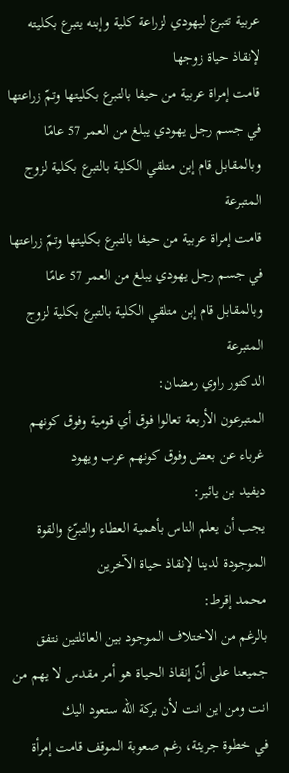عربية تتبرع ليهودي لزراعة كلية وإبنه يتبرع بكليته لإنقاذ حياة زوجها
قامت إمراة عربية من حيفا بالتبرع بكليتها وتمّ زراعتها في جسم رجل يهودي يبلغ من العمر 57 عامًا وبالمقابل قام إبن متلقي الكلية بالتبرع بكلية لزوج المتبرعة
قامت إمراة عربية من حيفا بالتبرع بكليتها وتمّ زراعتها في جسم رجل يهودي يبلغ من العمر 57 عامًا وبالمقابل قام إبن متلقي الكلية بالتبرع بكلية لزوج المتبرعة
الدكتور راوي رمضان:
المتبرعون الأربعة تعالوا فوق أي قومية وفوق كونهم غرباء عن بعض وفوق كونهم عرب ويهود
ديفيد بن يائير:
يجب أن يعلم الناس بأهمية العطاء والتبرّع والقوة الموجودة لدينا لإنقاذ حياة الآخرين
محمد إقرط:
بالرغم من الاختلاف الموجود بين العائلتين نتفق جميعنا على أنّ إنقاذ الحياة هو أمر مقدس لا يهم من انت ومن اين انت لأن بركة الله ستعود اليك
في خطوة جريئة، رغم صعوبة الموقف قامت إمرأة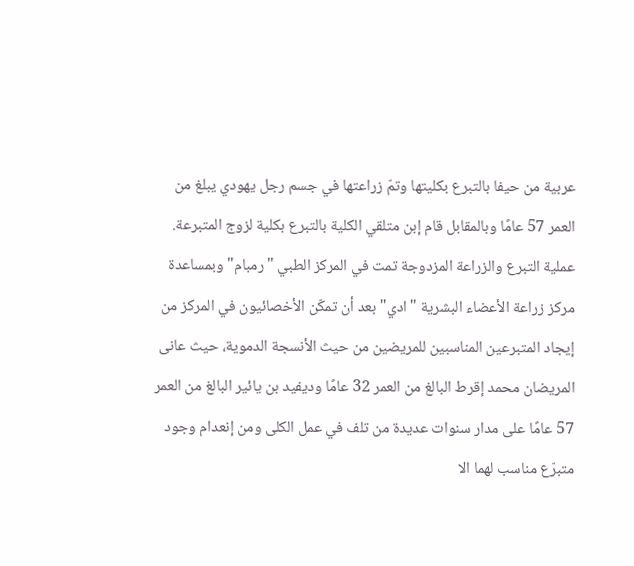عربية من حيفا بالتبرع بكليتها وتمّ زراعتها في جسم رجل يهودي يبلغ من العمر 57 عامًا وبالمقابل قام إبن متلقي الكلية بالتبرع بكلية لزوج المتبرعة. عملية التبرع والزراعة المزدوجة تمت في المركز الطبي "رمبام" وبمساعدة مركز زراعة الأعضاء البشرية "ادي" بعد أن تمكّن الأخصائيون في المركز من إيجاد المتبرعين المناسبين للمريضين من حيث الأنسجة الدموية، حيث عانى المريضان محمد إقرط البالغ من العمر 32 عامًا وديفيد بن يائير البالغ من العمر 57 عامًا على مدار سنوات عديدة من تلف في عمل الكلى ومن إنعدام وجود متبرّع مناسب لهما الا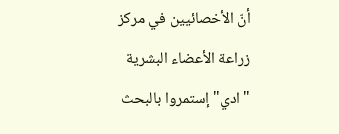أنّ الأخصائيين في مركز زراعة الأعضاء البشرية "ادي" إستمروا بالبحث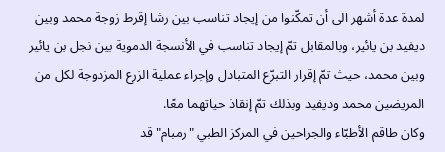لمدة عدة أشهر الى أن تمكّنوا من إيجاد تناسب بين رشا إقرط زوجة محمد وبين ديفيد بن يائير، وبالمقابل تمّ إيجاد تناسب في الأنسجة الدموية بين نجل بن يائير وبين محمد، حيث تمّ إقرار التبرّع المتبادل وإجراء عملية الزرع المزدوجة لكل من المريضين محمد وديفيد وبذلك تمّ إنقاذ حياتهما معًا.
وكان طاقم الأطبّاء والجراحين في المركز الطبي "رمبام" قد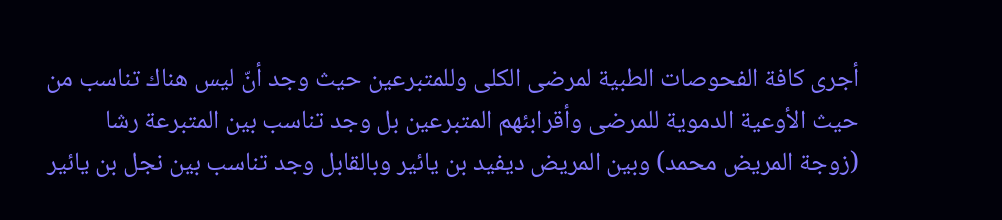أجرى كافة الفحوصات الطبية لمرضى الكلى وللمتبرعين حيث وجد أنّ ليس هناك تناسب من حيث الأوعية الدموية للمرضى وأقرابئهم المتبرعين بل وجد تناسب بين المتبرعة رشا (زوجة المريض محمد) وبين المريض ديفيد بن يائير وبالقابل وجد تناسب بين نجل بن يائير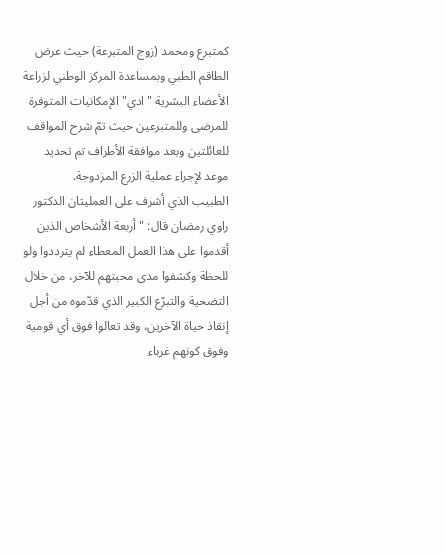كمتبرع ومحمد (زوج المتبرعة) حيث عرض الطاقم الطبي وبمساعدة المركز الوطني لزراعة الأعضاء البشرية "ادي" الإمكانيات المتوفرة للمرضى وللمتبرعين حيث تمّ شرح المواقف للعائلتين وبعد موافقة الأطراف تم تحديد موعد لإجراء عملية الزرع المزدوجة.
الطبيب الذي أشرف على العمليتان الدكتور راوي رمضان قال: " أربعة الأشخاص الذين أقدموا على هذا العمل المعطاء لم يترددوا ولو للحظة وكشفوا مدى محبتهم للآخر، من خلال التضحية والتبرّع الكبير الذي قدّموه من أجل إنقاذ حياة الآخرين، وقد تعالوا فوق أي قومية وفوق كونهم غرباء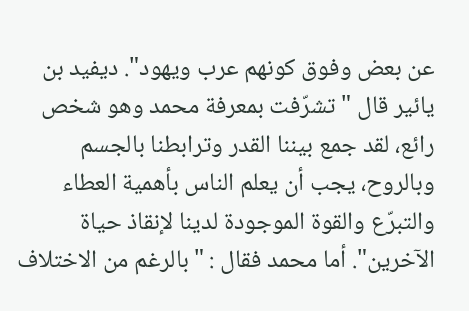عن بعض وفوق كونهم عرب ويهود". ديفيد بن يائير قال " تشرّفت بمعرفة محمد وهو شخص رائع، لقد جمع بيننا القدر وترابطنا بالجسم وبالروح، يجب أن يعلم الناس بأهمية العطاء والتبرّع والقوة الموجودة لدينا لإنقاذ حياة الآخرين". أما محمد فقال : "بالرغم من الاختلاف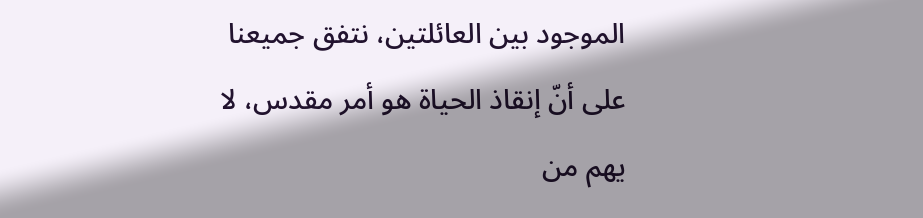الموجود بين العائلتين، نتفق جميعنا على أنّ إنقاذ الحياة هو أمر مقدس، لا يهم من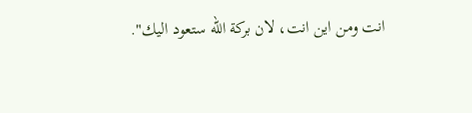انت ومن اين انت، لان بركة الله ستعود اليك".